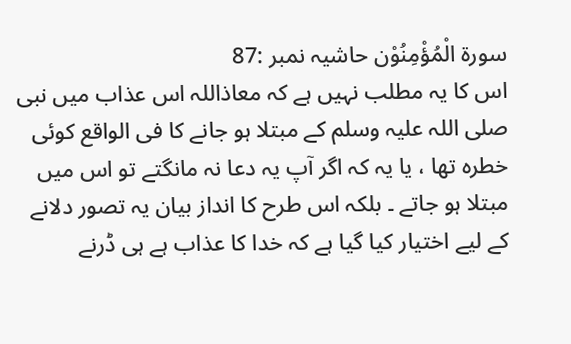سورة الْمُؤْمِنُوْن حاشیہ نمبر :87
اس کا یہ مطلب نہیں ہے کہ معاذاللہ اس عذاب میں نبی صلی اللہ علیہ وسلم کے مبتلا ہو جانے کا فی الواقع کوئی خطرہ تھا ، یا یہ کہ اگر آپ یہ دعا نہ مانگتے تو اس میں مبتلا ہو جاتے ۔ بلکہ اس طرح کا انداز بیان یہ تصور دلانے کے لیے اختیار کیا گیا ہے کہ خدا کا عذاب ہے ہی ڈرنے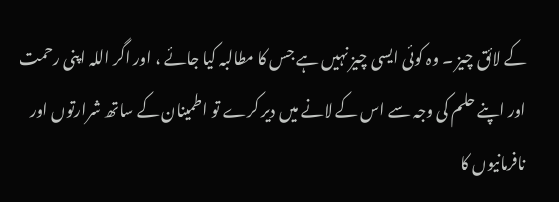کے لائق چیز ۔ وہ کوئی ایسی چیز نہیں ہے جس کا مطالبہ کیا جائے ، اور اگر اللہ اپنی رحمت اور اپنے حلم کی وجہ سے اس کے لانے میں دیر کرے تو اطمینان کے ساتھ شرارتوں اور نافرمانیوں کا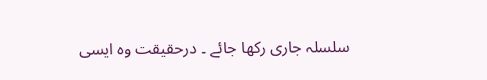سلسلہ جاری رکھا جائے ۔ درحقیقت وہ ایسی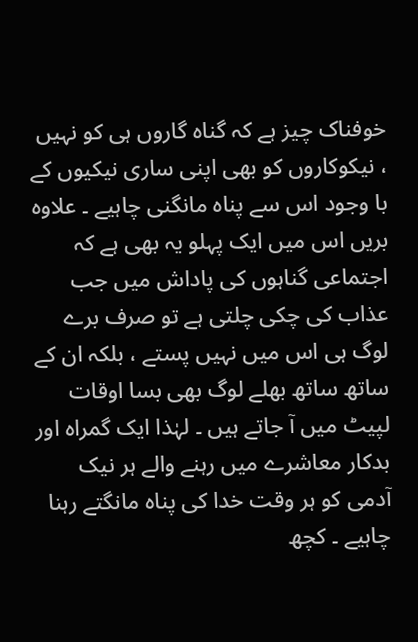خوفناک چیز ہے کہ گناہ گاروں ہی کو نہیں ، نیکوکاروں کو بھی اپنی ساری نیکیوں کے با وجود اس سے پناہ مانگنی چاہیے ۔ علاوہ بریں اس میں ایک پہلو یہ بھی ہے کہ اجتماعی گناہوں کی پاداش میں جب عذاب کی چکی چلتی ہے تو صرف برے لوگ ہی اس میں نہیں پستے ، بلکہ ان کے ساتھ ساتھ بھلے لوگ بھی بسا اوقات لپیٹ میں آ جاتے ہیں ۔ لہٰذا ایک گمراہ اور بدکار معاشرے میں رہنے والے ہر نیک آدمی کو ہر وقت خدا کی پناہ مانگتے رہنا چاہیے ۔ کچھ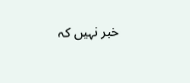خبر نہیں کہ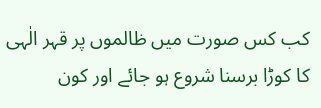کب کس صورت میں ظالموں پر قہر الٰہی کا کوڑا برسنا شروع ہو جائے اور کون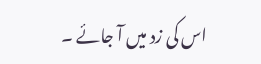اس کی زد میں آ جائے ۔